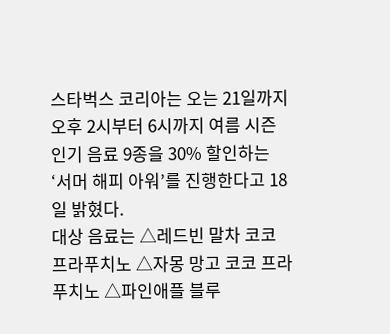스타벅스 코리아는 오는 21일까지 오후 2시부터 6시까지 여름 시즌 인기 음료 9종을 30% 할인하는 ‘서머 해피 아워’를 진행한다고 18일 밝혔다.
대상 음료는 △레드빈 말차 코코 프라푸치노 △자몽 망고 코코 프라푸치노 △파인애플 블루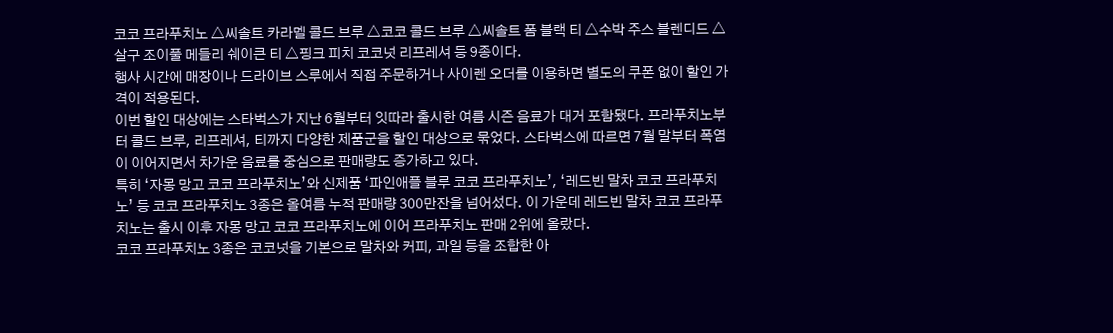코코 프라푸치노 △씨솔트 카라멜 콜드 브루 △코코 콜드 브루 △씨솔트 폼 블랙 티 △수박 주스 블렌디드 △살구 조이풀 메들리 쉐이큰 티 △핑크 피치 코코넛 리프레셔 등 9종이다.
행사 시간에 매장이나 드라이브 스루에서 직접 주문하거나 사이렌 오더를 이용하면 별도의 쿠폰 없이 할인 가격이 적용된다.
이번 할인 대상에는 스타벅스가 지난 6월부터 잇따라 출시한 여름 시즌 음료가 대거 포함됐다. 프라푸치노부터 콜드 브루, 리프레셔, 티까지 다양한 제품군을 할인 대상으로 묶었다. 스타벅스에 따르면 7월 말부터 폭염이 이어지면서 차가운 음료를 중심으로 판매량도 증가하고 있다.
특히 ‘자몽 망고 코코 프라푸치노’와 신제품 ‘파인애플 블루 코코 프라푸치노’, ‘레드빈 말차 코코 프라푸치노’ 등 코코 프라푸치노 3종은 올여름 누적 판매량 300만잔을 넘어섰다. 이 가운데 레드빈 말차 코코 프라푸치노는 출시 이후 자몽 망고 코코 프라푸치노에 이어 프라푸치노 판매 2위에 올랐다.
코코 프라푸치노 3종은 코코넛을 기본으로 말차와 커피, 과일 등을 조합한 아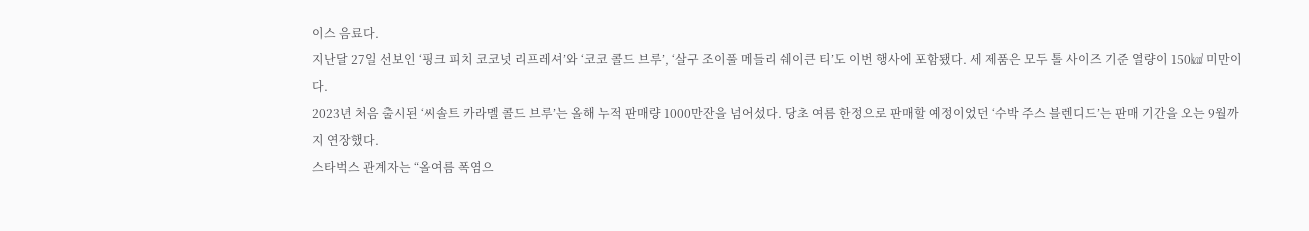이스 음료다.
지난달 27일 선보인 ‘핑크 피치 코코넛 리프레셔’와 ‘코코 콜드 브루’, ‘살구 조이풀 메들리 쉐이큰 티’도 이번 행사에 포함됐다. 세 제품은 모두 톨 사이즈 기준 열량이 150㎉ 미만이다.
2023년 처음 출시된 ‘씨솔트 카라멜 콜드 브루’는 올해 누적 판매량 1000만잔을 넘어섰다. 당초 여름 한정으로 판매할 예정이었던 ‘수박 주스 블렌디드’는 판매 기간을 오는 9월까지 연장했다.
스타벅스 관계자는 “올여름 폭염으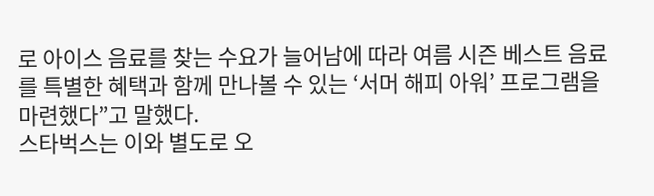로 아이스 음료를 찾는 수요가 늘어남에 따라 여름 시즌 베스트 음료를 특별한 혜택과 함께 만나볼 수 있는 ‘서머 해피 아워’ 프로그램을 마련했다”고 말했다.
스타벅스는 이와 별도로 오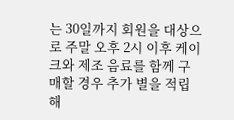는 30일까지 회원을 대상으로 주말 오후 2시 이후 케이크와 제조 음료를 함께 구매할 경우 추가 별을 적립해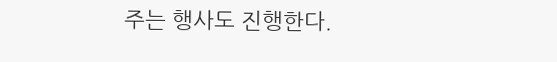주는 행사도 진행한다.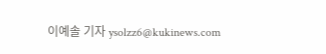이예솔 기자 ysolzz6@kukinews.com